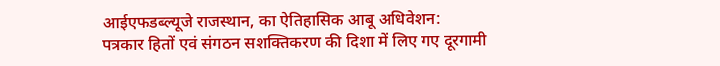आईएफडब्ल्यूजे राजस्थान, का ऐतिहासिक आबू अधिवेशन: पत्रकार हितों एवं संगठन सशक्तिकरण की दिशा में लिए गए दूरगामी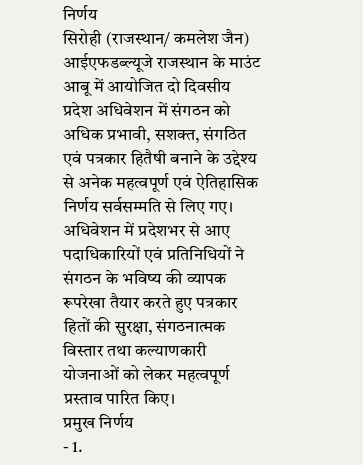निर्णय
सिरोही (राजस्थान/ कमलेश जैन) आईएफडब्ल्यूजे राजस्थान के माउंट आबू में आयोजित दो दिवसीय प्रदेश अधिवेशन में संगठन को अधिक प्रभावी, सशक्त, संगठित एवं पत्रकार हितैषी बनाने के उद्देश्य से अनेक महत्वपूर्ण एवं ऐतिहासिक निर्णय सर्वसम्मति से लिए गए। अधिवेशन में प्रदेशभर से आए पदाधिकारियों एवं प्रतिनिधियों ने संगठन के भविष्य की व्यापक रूपरेखा तैयार करते हुए पत्रकार हितों की सुरक्षा, संगठनात्मक विस्तार तथा कल्याणकारी योजनाओं को लेकर महत्वपूर्ण प्रस्ताव पारित किए।
प्रमुख निर्णय
- 1.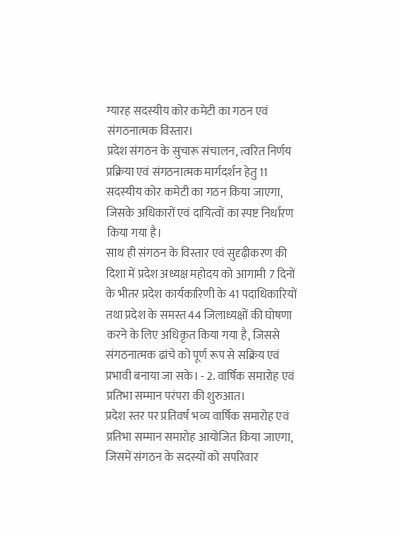ग्यारह सदस्यीय कोर कमेटी का गठन एवं संगठनात्मक विस्तार।
प्रदेश संगठन के सुचारू संचालन, त्वरित निर्णय प्रक्रिया एवं संगठनात्मक मार्गदर्शन हेतु 11 सदस्यीय कोर कमेटी का गठन किया जाएगा, जिसके अधिकारों एवं दायित्वों का स्पष्ट निर्धारण किया गया है।
साथ ही संगठन के विस्तार एवं सुदृढ़ीकरण की दिशा में प्रदेश अध्यक्ष महोदय को आगामी 7 दिनों के भीतर प्रदेश कार्यकारिणी के 41 पदाधिकारियों तथा प्रदेश के समस्त 44 जिलाध्यक्षों की घोषणा करने के लिए अधिकृत किया गया है, जिससे संगठनात्मक ढांचे को पूर्ण रूप से सक्रिय एवं प्रभावी बनाया जा सके। - 2. वार्षिक समारोह एवं प्रतिभा सम्मान परंपरा की शुरुआत।
प्रदेश स्तर पर प्रतिवर्ष भव्य वार्षिक समारोह एवं प्रतिभा सम्मान समारोह आयोजित किया जाएगा, जिसमें संगठन के सदस्यों को सपरिवार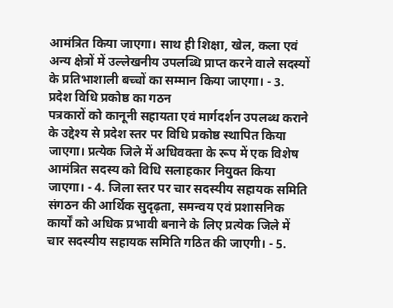आमंत्रित किया जाएगा। साथ ही शिक्षा, खेल, कला एवं अन्य क्षेत्रों में उल्लेखनीय उपलब्धि प्राप्त करने वाले सदस्यों के प्रतिभाशाली बच्चों का सम्मान किया जाएगा। - 3. प्रदेश विधि प्रकोष्ठ का गठन
पत्रकारों को कानूनी सहायता एवं मार्गदर्शन उपलब्ध कराने के उद्देश्य से प्रदेश स्तर पर विधि प्रकोष्ठ स्थापित किया जाएगा। प्रत्येक जिले में अधिवक्ता के रूप में एक विशेष आमंत्रित सदस्य को विधि सलाहकार नियुक्त किया जाएगा। - 4. जिला स्तर पर चार सदस्यीय सहायक समिति
संगठन की आर्थिक सुदृढ़ता, समन्वय एवं प्रशासनिक कार्यों को अधिक प्रभावी बनाने के लिए प्रत्येक जिले में चार सदस्यीय सहायक समिति गठित की जाएगी। - 5.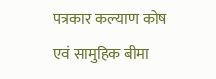पत्रकार कल्याण कोष एवं सामुहिक बीमा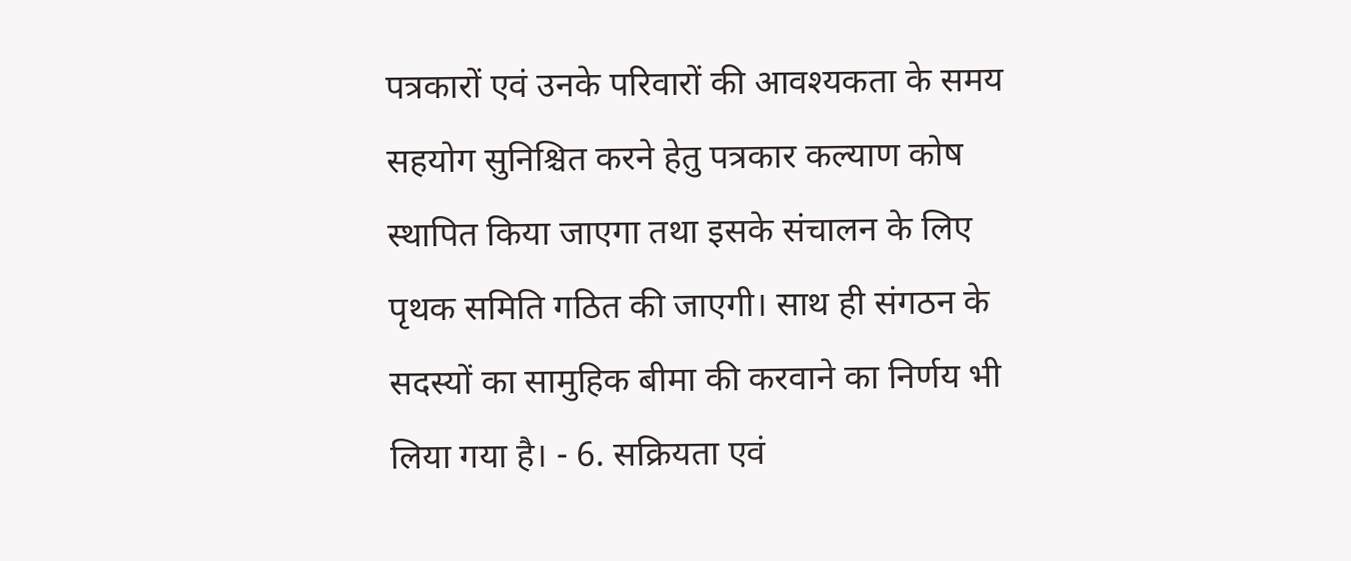पत्रकारों एवं उनके परिवारों की आवश्यकता के समय सहयोग सुनिश्चित करने हेतु पत्रकार कल्याण कोष स्थापित किया जाएगा तथा इसके संचालन के लिए पृथक समिति गठित की जाएगी। साथ ही संगठन के सदस्यों का सामुहिक बीमा की करवाने का निर्णय भी लिया गया है। - 6. सक्रियता एवं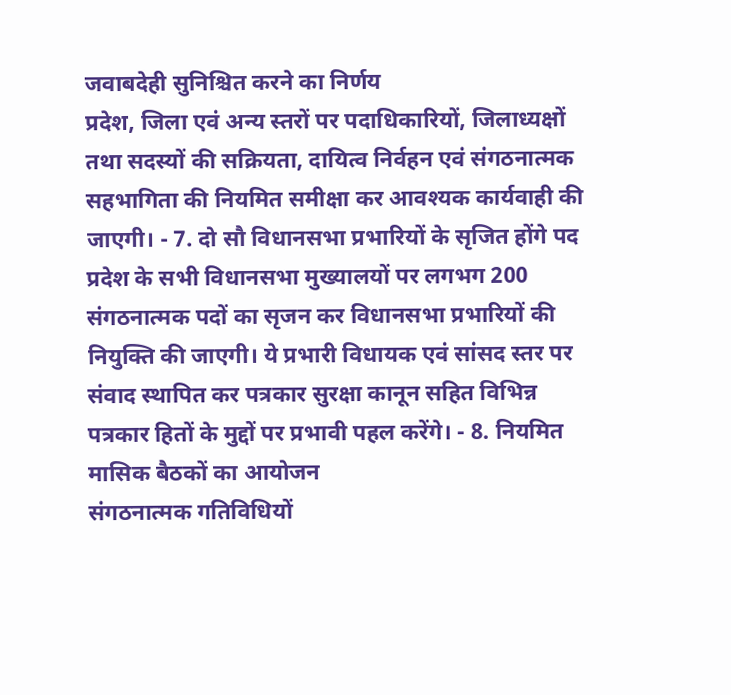जवाबदेही सुनिश्चित करने का निर्णय
प्रदेश, जिला एवं अन्य स्तरों पर पदाधिकारियों, जिलाध्यक्षों तथा सदस्यों की सक्रियता, दायित्व निर्वहन एवं संगठनात्मक सहभागिता की नियमित समीक्षा कर आवश्यक कार्यवाही की जाएगी। - 7. दो सौ विधानसभा प्रभारियों के सृजित होंगे पद
प्रदेश के सभी विधानसभा मुख्यालयों पर लगभग 200 संगठनात्मक पदों का सृजन कर विधानसभा प्रभारियों की नियुक्ति की जाएगी। ये प्रभारी विधायक एवं सांसद स्तर पर संवाद स्थापित कर पत्रकार सुरक्षा कानून सहित विभिन्न पत्रकार हितों के मुद्दों पर प्रभावी पहल करेंगे। - 8. नियमित मासिक बैठकों का आयोजन
संगठनात्मक गतिविधियों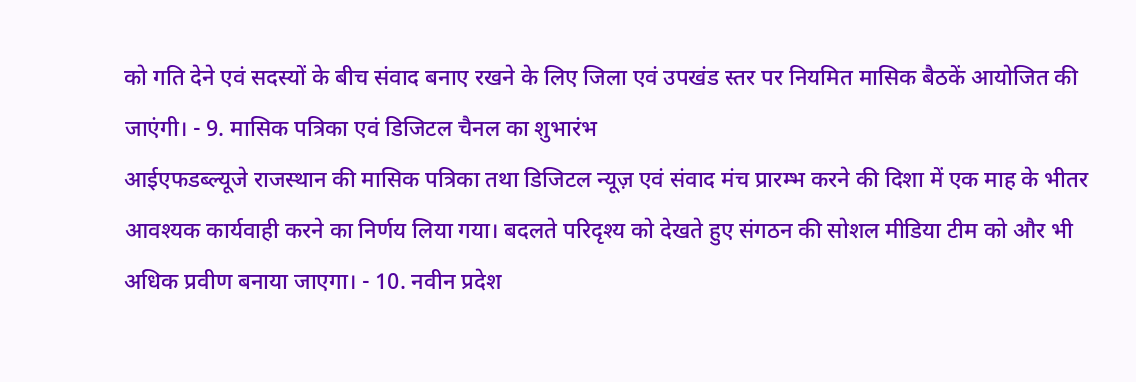को गति देने एवं सदस्यों के बीच संवाद बनाए रखने के लिए जिला एवं उपखंड स्तर पर नियमित मासिक बैठकें आयोजित की जाएंगी। - 9. मासिक पत्रिका एवं डिजिटल चैनल का शुभारंभ
आईएफडब्ल्यूजे राजस्थान की मासिक पत्रिका तथा डिजिटल न्यूज़ एवं संवाद मंच प्रारम्भ करने की दिशा में एक माह के भीतर आवश्यक कार्यवाही करने का निर्णय लिया गया। बदलते परिदृश्य को देखते हुए संगठन की सोशल मीडिया टीम को और भी अधिक प्रवीण बनाया जाएगा। - 10. नवीन प्रदेश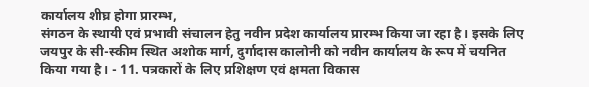कार्यालय शीघ्र होगा प्रारम्भ,
संगठन के स्थायी एवं प्रभावी संचालन हेतु नवीन प्रदेश कार्यालय प्रारम्भ किया जा रहा है। इसके लिए जयपुर के सी-स्कीम स्थित अशोक मार्ग, दुर्गादास कालोनी को नवीन कार्यालय के रूप में चयनित किया गया है। - 11. पत्रकारों के लिए प्रशिक्षण एवं क्षमता विकास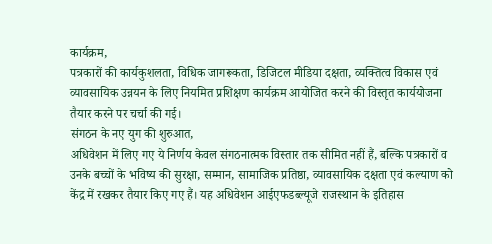कार्यक्रम,
पत्रकारों की कार्यकुशलता, विधिक जागरूकता, डिजिटल मीडिया दक्षता, व्यक्तित्व विकास एवं व्यावसायिक उन्नयन के लिए नियमित प्रशिक्षण कार्यक्रम आयोजित करने की विस्तृत कार्ययोजना तैयार करने पर चर्चा की गई।
संगठन के नए युग की शुरुआत,
अधिवेशन में लिए गए ये निर्णय केवल संगठनात्मक विस्तार तक सीमित नहीं हैं, बल्कि पत्रकारों व उनके बच्चों के भविष्य की सुरक्षा, सम्मान, सामाजिक प्रतिष्ठा, व्यावसायिक दक्षता एवं कल्याण को केंद्र में रखकर तैयार किए गए हैं। यह अधिवेशन आईएफडब्ल्यूजे राजस्थान के इतिहास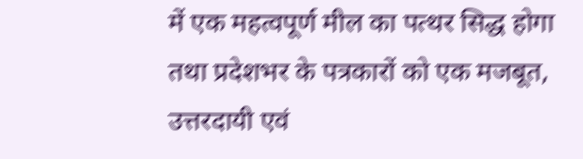में एक महत्वपूर्ण मील का पत्थर सिद्ध होगा तथा प्रदेशभर के पत्रकारों को एक मजबूत, उत्तरदायी एवं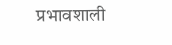प्रभावशाली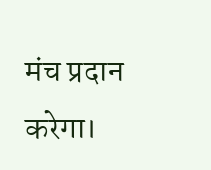मंच प्रदान करेगा।